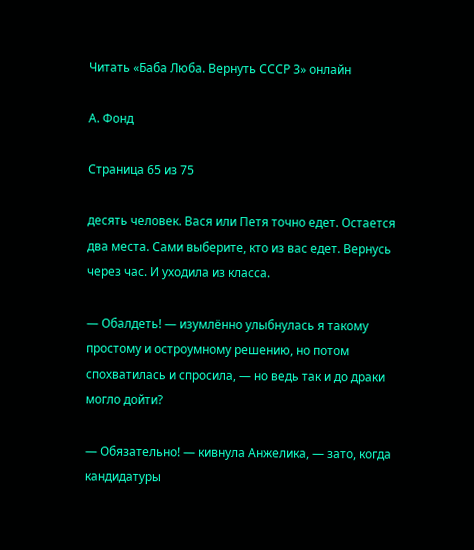Читать «Баба Люба. Вернуть СССР 3» онлайн

А. Фонд

Страница 65 из 75

десять человек. Вася или Петя точно едет. Остается два места. Сами выберите, кто из вас едет. Вернусь через час. И уходила из класса.

— Обалдеть! — изумлённо улыбнулась я такому простому и остроумному решению, но потом спохватилась и спросила, — но ведь так и до драки могло дойти?

— Обязательно! — кивнула Анжелика, — зато, когда кандидатуры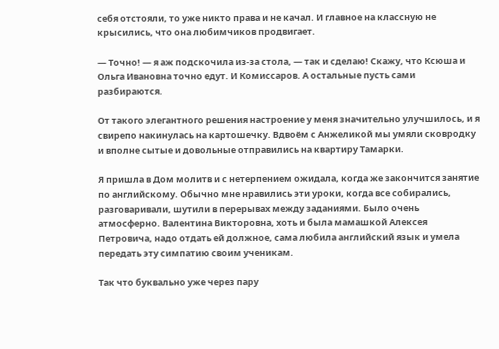себя отстояли, то уже никто права и не качал. И главное на классную не крысились, что она любимчиков продвигает.

— Точно! — я аж подскочила из-за стола, — так и сделаю! Скажу, что Ксюша и Ольга Ивановна точно едут. И Комиссаров. А остальные пусть сами разбираются.

От такого элегантного решения настроение у меня значительно улучшилось, и я свирепо накинулась на картошечку. Вдвоём с Анжеликой мы умяли сковродку и вполне сытые и довольные отправились на квартиру Тамарки.

Я пришла в Дом молитв и с нетерпением ожидала, когда же закончится занятие по английскому. Обычно мне нравились эти уроки, когда все собирались, разговаривали, шутили в перерывах между заданиями. Было очень атмосферно. Валентина Викторовна, хоть и была мамашкой Алексея Петровича, надо отдать ей должное, сама любила английский язык и умела передать эту симпатию своим ученикам.

Так что буквально уже через пару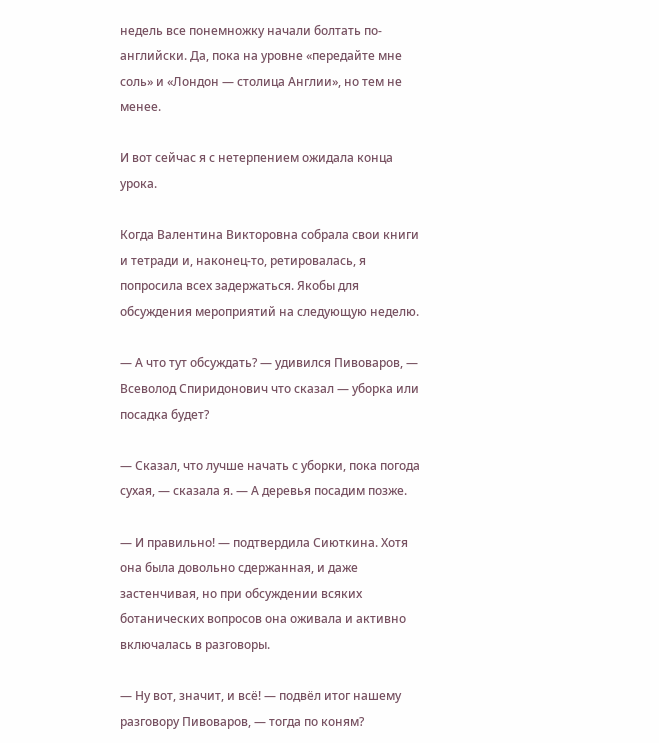недель все понемножку начали болтать по-английски. Да, пока на уровне «передайте мне соль» и «Лондон — столица Англии», но тем не менее.

И вот сейчас я с нетерпением ожидала конца урока.

Когда Валентина Викторовна собрала свои книги и тетради и, наконец-то, ретировалась, я попросила всех задержаться. Якобы для обсуждения мероприятий на следующую неделю.

— А что тут обсуждать? — удивился Пивоваров, — Всеволод Спиридонович что сказал — уборка или посадка будет?

— Сказал, что лучше начать с уборки, пока погода сухая, — сказала я. — А деревья посадим позже.

— И правильно! — подтвердила Сиюткина. Хотя она была довольно сдержанная, и даже застенчивая, но при обсуждении всяких ботанических вопросов она оживала и активно включалась в разговоры.

— Ну вот, значит, и всё! — подвёл итог нашему разговору Пивоваров, — тогда по коням?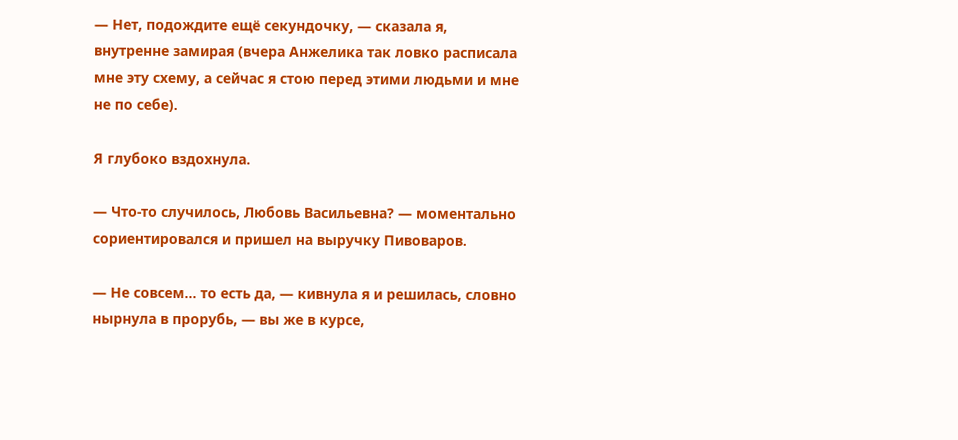— Нет, подождите ещё секундочку, — сказала я, внутренне замирая (вчера Анжелика так ловко расписала мне эту схему, а сейчас я стою перед этими людьми и мне не по себе).

Я глубоко вздохнула.

— Что-то случилось, Любовь Васильевна? — моментально сориентировался и пришел на выручку Пивоваров.

— Не совсем… то есть да, — кивнула я и решилась, словно нырнула в прорубь, — вы же в курсе,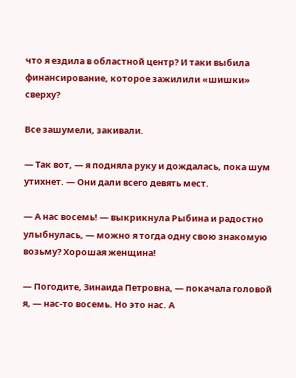что я ездила в областной центр? И таки выбила финансирование, которое зажилили «шишки» сверху?

Все зашумели, закивали.

— Так вот, — я подняла руку и дождалась, пока шум утихнет. — Они дали всего девять мест.

— А нас восемь! — выкрикнула Рыбина и радостно улыбнулась, — можно я тогда одну свою знакомую возьму? Хорошая женщина!

— Погодите, Зинаида Петровна, — покачала головой я, — нас-то восемь. Но это нас. А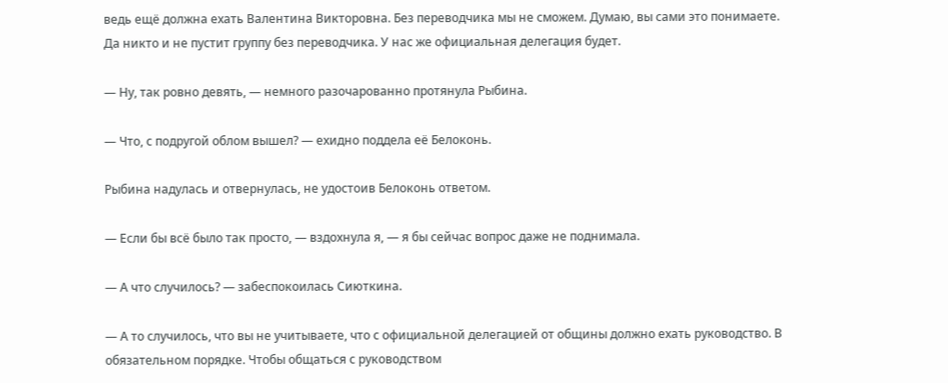ведь ещё должна ехать Валентина Викторовна. Без переводчика мы не сможем. Думаю, вы сами это понимаете. Да никто и не пустит группу без переводчика. У нас же официальная делегация будет.

— Ну, так ровно девять, — немного разочарованно протянула Рыбина.

— Что, с подругой облом вышел? — ехидно поддела её Белоконь.

Рыбина надулась и отвернулась, не удостоив Белоконь ответом.

— Если бы всё было так просто, — вздохнула я, — я бы сейчас вопрос даже не поднимала.

— А что случилось? — забеспокоилась Сиюткина.

— А то случилось, что вы не учитываете, что с официальной делегацией от общины должно ехать руководство. В обязательном порядке. Чтобы общаться с руководством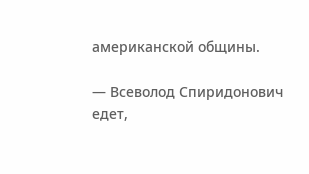американской общины.

— Всеволод Спиридонович едет,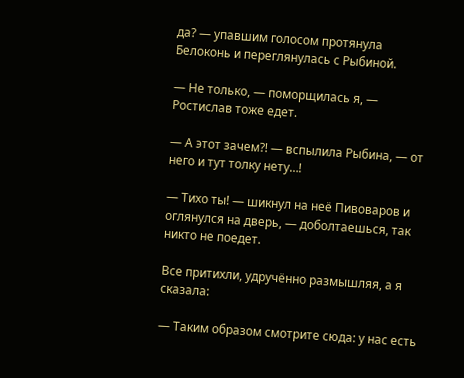да? — упавшим голосом протянула Белоконь и переглянулась с Рыбиной.

— Не только, — поморщилась я, — Ростислав тоже едет.

— А этот зачем⁈ — вспылила Рыбина, — от него и тут толку нету…!

— Тихо ты! — шикнул на неё Пивоваров и оглянулся на дверь, — доболтаешься, так никто не поедет.

Все притихли, удручённо размышляя, а я сказала:

— Таким образом смотрите сюда: у нас есть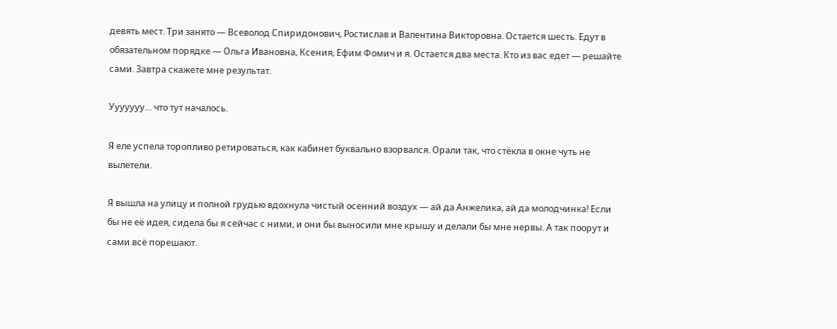девять мест. Три занято — Всеволод Спиридонович, Ростислав и Валентина Викторовна. Остается шесть. Едут в обязательном порядке — Ольга Ивановна, Ксения, Ефим Фомич и я. Остается два места. Кто из вас едет — решайте сами. Завтра скажете мне результат.

Ууууууу… что тут началось.

Я еле успела торопливо ретироваться, как кабинет буквально взорвался. Орали так, что стёкла в окне чуть не вылетели.

Я вышла на улицу и полной грудью вдохнула чистый осенний воздух — ай да Анжелика, ай да молодчинка! Если бы не её идея, сидела бы я сейчас с ними, и они бы выносили мне крышу и делали бы мне нервы. А так поорут и сами всё порешают.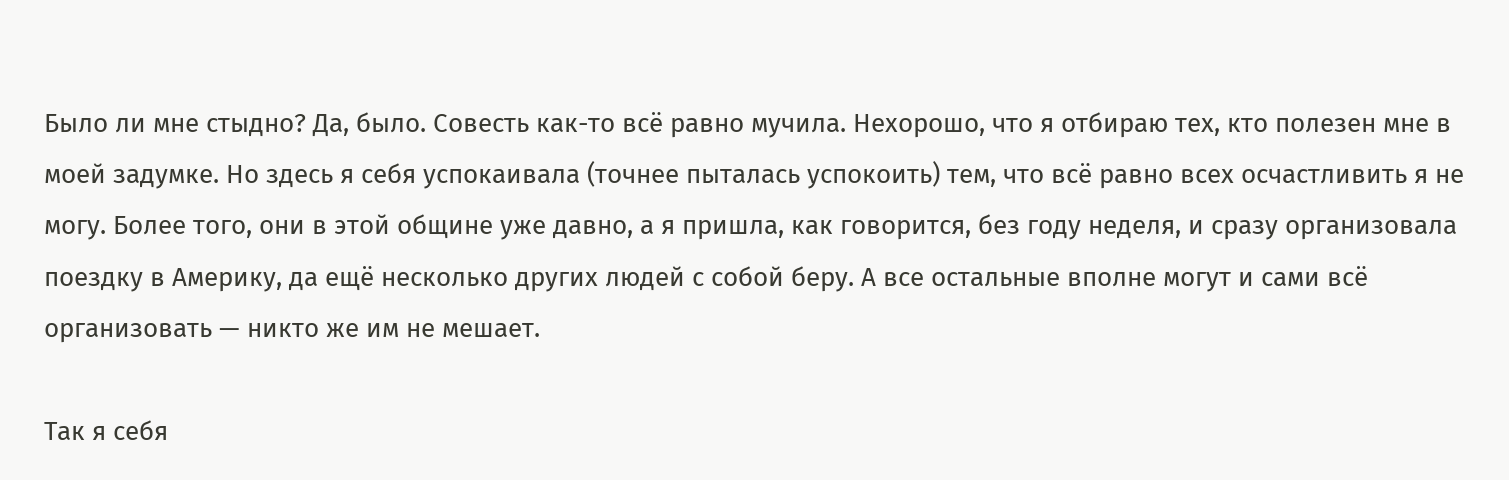Было ли мне стыдно? Да, было. Совесть как-то всё равно мучила. Нехорошо, что я отбираю тех, кто полезен мне в моей задумке. Но здесь я себя успокаивала (точнее пыталась успокоить) тем, что всё равно всех осчастливить я не могу. Более того, они в этой общине уже давно, а я пришла, как говорится, без году неделя, и сразу организовала поездку в Америку, да ещё несколько других людей с собой беру. А все остальные вполне могут и сами всё организовать — никто же им не мешает.

Так я себя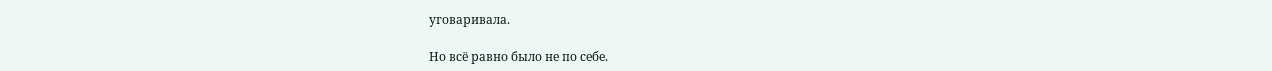уговаривала.

Но всё равно было не по себе.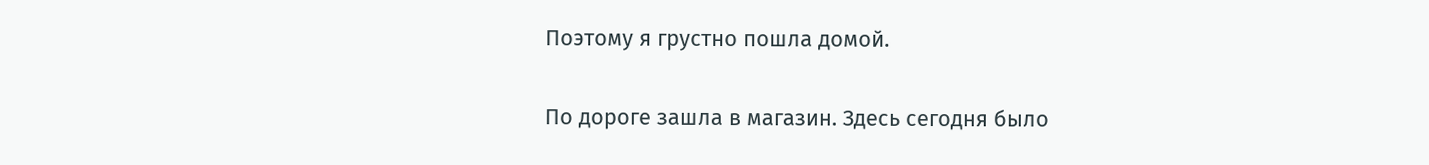Поэтому я грустно пошла домой.

По дороге зашла в магазин. Здесь сегодня было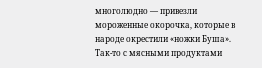многолюдно — привезли мороженные окорочка, которые в народе окрестили «ножки Буша». Так-то с мясными продуктами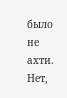было не ахти. Нет,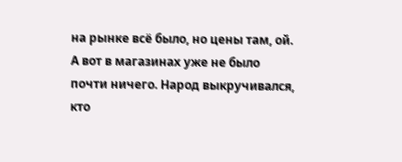на рынке всё было, но цены там, ой. А вот в магазинах уже не было почти ничего. Народ выкручивался, кто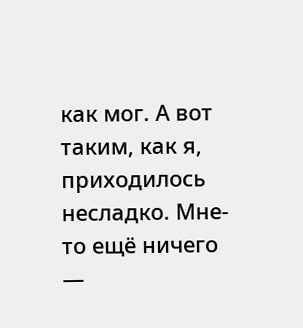как мог. А вот таким, как я, приходилось несладко. Мне-то ещё ничего —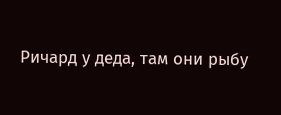Ричард у деда, там они рыбу